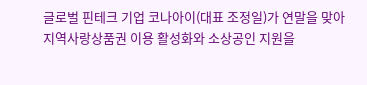글로벌 핀테크 기업 코나아이(대표 조정일)가 연말을 맞아 지역사랑상품권 이용 활성화와 소상공인 지원을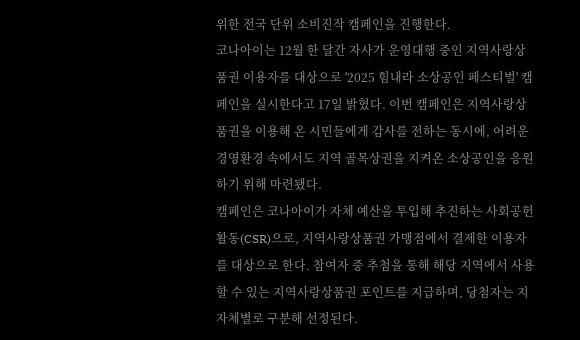위한 전국 단위 소비진작 캠페인을 진행한다.
코나아이는 12월 한 달간 자사가 운영대행 중인 지역사랑상품권 이용자를 대상으로 '2025 힘내라 소상공인 페스티벌' 캠페인을 실시한다고 17일 밝혔다. 이번 캠페인은 지역사랑상품권을 이용해 온 시민들에게 감사를 전하는 동시에, 어려운 경영환경 속에서도 지역 골목상권을 지켜온 소상공인을 응원하기 위해 마련됐다.
캠페인은 코나아이가 자체 예산을 투입해 추진하는 사회공헌 활동(CSR)으로, 지역사랑상품권 가맹점에서 결제한 이용자를 대상으로 한다. 참여자 중 추첨을 통해 해당 지역에서 사용할 수 있는 지역사랑상품권 포인트를 지급하며, 당첨자는 지자체별로 구분해 선정된다.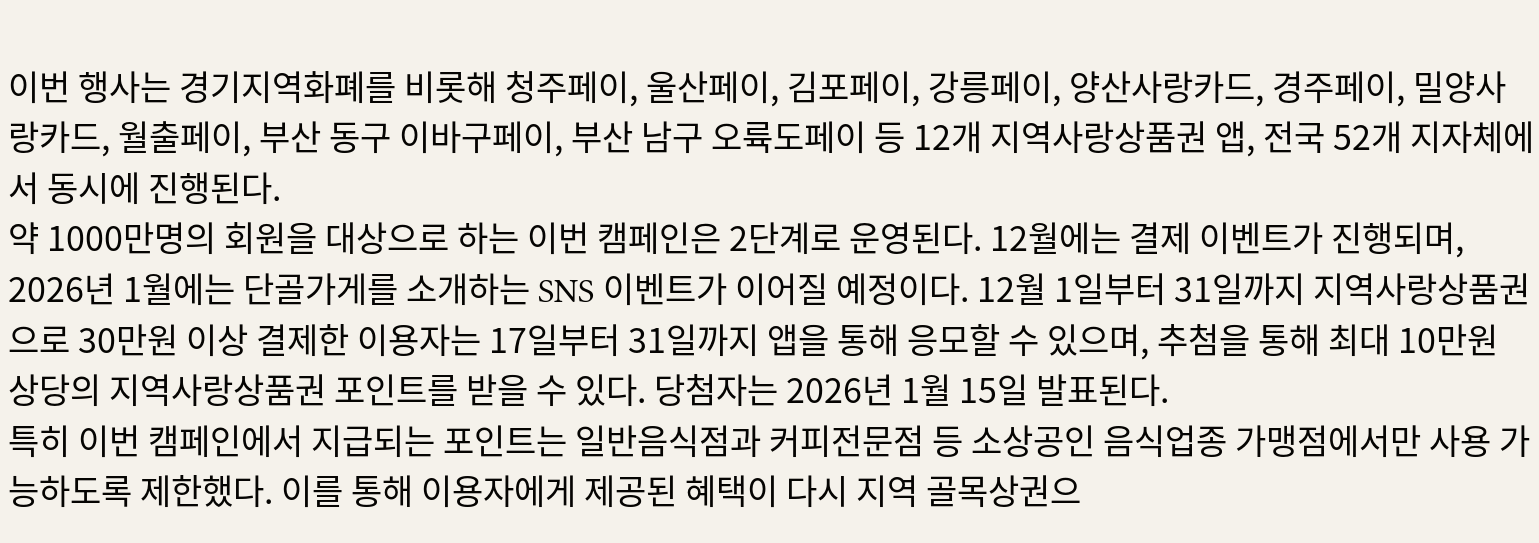이번 행사는 경기지역화폐를 비롯해 청주페이, 울산페이, 김포페이, 강릉페이, 양산사랑카드, 경주페이, 밀양사랑카드, 월출페이, 부산 동구 이바구페이, 부산 남구 오륙도페이 등 12개 지역사랑상품권 앱, 전국 52개 지자체에서 동시에 진행된다.
약 1000만명의 회원을 대상으로 하는 이번 캠페인은 2단계로 운영된다. 12월에는 결제 이벤트가 진행되며, 2026년 1월에는 단골가게를 소개하는 SNS 이벤트가 이어질 예정이다. 12월 1일부터 31일까지 지역사랑상품권으로 30만원 이상 결제한 이용자는 17일부터 31일까지 앱을 통해 응모할 수 있으며, 추첨을 통해 최대 10만원 상당의 지역사랑상품권 포인트를 받을 수 있다. 당첨자는 2026년 1월 15일 발표된다.
특히 이번 캠페인에서 지급되는 포인트는 일반음식점과 커피전문점 등 소상공인 음식업종 가맹점에서만 사용 가능하도록 제한했다. 이를 통해 이용자에게 제공된 혜택이 다시 지역 골목상권으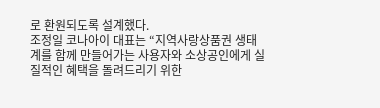로 환원되도록 설계했다.
조정일 코나아이 대표는 “지역사랑상품권 생태계를 함께 만들어가는 사용자와 소상공인에게 실질적인 혜택을 돌려드리기 위한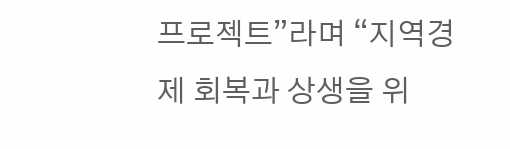프로젝트”라며 “지역경제 회복과 상생을 위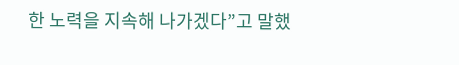한 노력을 지속해 나가겠다”고 말했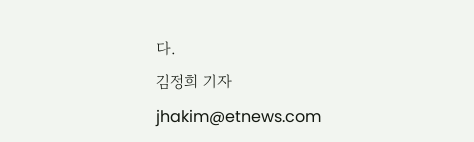다.
김정희 기자 jhakim@etnews.com